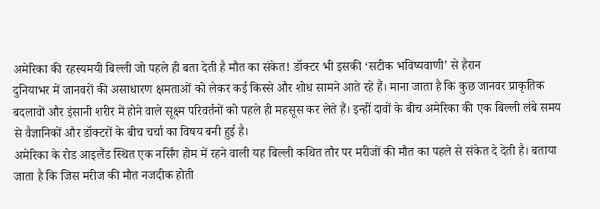अमेरिका की रहस्यमयी बिल्ली जो पहले ही बता देती है मौत का संकेत! डॉक्टर भी इसकी ‘सटीक भविष्यवाणी’ से हैरान
दुनियाभर में जानवरों की असाधारण क्षमताओं को लेकर कई किस्से और शोध सामने आते रहे हैं। माना जाता है कि कुछ जानवर प्राकृतिक बदलावों और इंसानी शरीर में होने वाले सूक्ष्म परिवर्तनों को पहले ही महसूस कर लेते हैं। इन्हीं दावों के बीच अमेरिका की एक बिल्ली लंबे समय से वैज्ञानिकों और डॉक्टरों के बीच चर्चा का विषय बनी हुई है।
अमेरिका के रोड आइलैंड स्थित एक नर्सिंग होम में रहने वाली यह बिल्ली कथित तौर पर मरीजों की मौत का पहले से संकेत दे देती है। बताया जाता है कि जिस मरीज की मौत नजदीक होती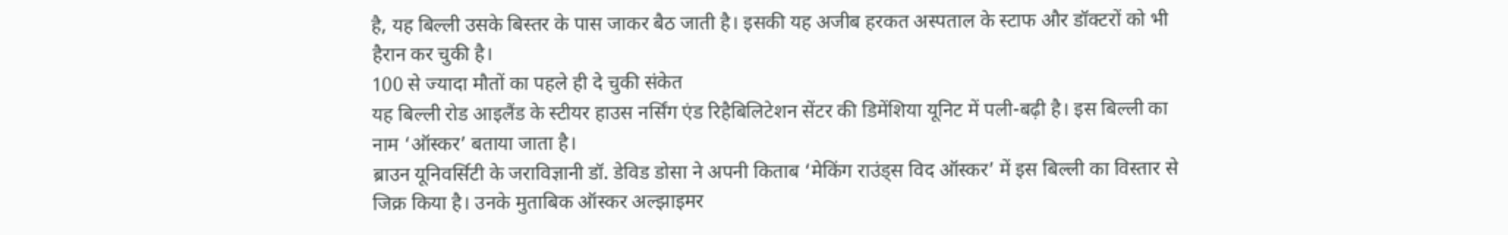है, यह बिल्ली उसके बिस्तर के पास जाकर बैठ जाती है। इसकी यह अजीब हरकत अस्पताल के स्टाफ और डॉक्टरों को भी हैरान कर चुकी है।
100 से ज्यादा मौतों का पहले ही दे चुकी संकेत
यह बिल्ली रोड आइलैंड के स्टीयर हाउस नर्सिंग एंड रिहैबिलिटेशन सेंटर की डिमेंशिया यूनिट में पली-बढ़ी है। इस बिल्ली का नाम ‘ऑस्कर’ बताया जाता है।
ब्राउन यूनिवर्सिटी के जराविज्ञानी डॉ. डेविड डोसा ने अपनी किताब ‘मेकिंग राउंड्स विद ऑस्कर’ में इस बिल्ली का विस्तार से जिक्र किया है। उनके मुताबिक ऑस्कर अल्झाइमर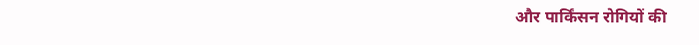और पार्किंसन रोगियों की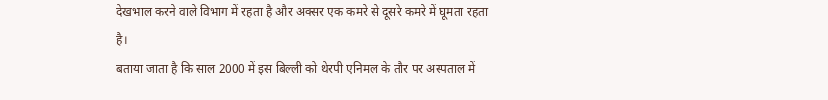देखभाल करने वाले विभाग में रहता है और अक्सर एक कमरे से दूसरे कमरे में घूमता रहता है।
बताया जाता है कि साल 2000 में इस बिल्ली को थेरपी एनिमल के तौर पर अस्पताल में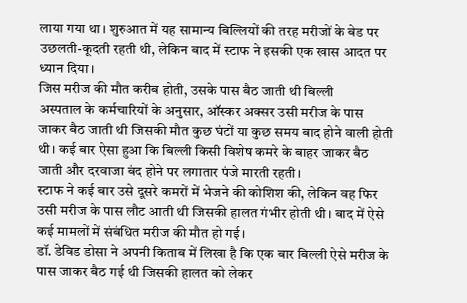लाया गया था। शुरुआत में यह सामान्य बिल्लियों की तरह मरीजों के बेड पर उछलती-कूदती रहती थी, लेकिन बाद में स्टाफ ने इसकी एक खास आदत पर ध्यान दिया।
जिस मरीज की मौत करीब होती, उसके पास बैठ जाती थी बिल्ली
अस्पताल के कर्मचारियों के अनुसार, ऑस्कर अक्सर उसी मरीज के पास जाकर बैठ जाती थी जिसकी मौत कुछ घंटों या कुछ समय बाद होने वाली होती थी। कई बार ऐसा हुआ कि बिल्ली किसी विशेष कमरे के बाहर जाकर बैठ जाती और दरवाजा बंद होने पर लगातार पंजे मारती रहती।
स्टाफ ने कई बार उसे दूसरे कमरों में भेजने की कोशिश की, लेकिन वह फिर उसी मरीज के पास लौट आती थी जिसकी हालत गंभीर होती थी। बाद में ऐसे कई मामलों में संबंधित मरीज की मौत हो गई।
डॉ. डेविड डोसा ने अपनी किताब में लिखा है कि एक बार बिल्ली ऐसे मरीज के पास जाकर बैठ गई थी जिसकी हालत को लेकर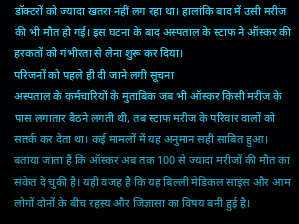डॉक्टरों को ज्यादा खतरा नहीं लग रहा था। हालांकि बाद में उसी मरीज की भी मौत हो गई। इस घटना के बाद अस्पताल के स्टाफ ने ऑस्कर की हरकतों को गंभीरता से लेना शुरू कर दिया।
परिजनों को पहले ही दी जाने लगी सूचना
अस्पताल के कर्मचारियों के मुताबिक जब भी ऑस्कर किसी मरीज के पास लगातार बैठने लगती थी, तब स्टाफ मरीज के परिवार वालों को सतर्क कर देता था। कई मामलों में यह अनुमान सही साबित हुआ।
बताया जाता है कि ऑस्कर अब तक 100 से ज्यादा मरीजों की मौत का संकेत दे चुकी है। यही वजह है कि यह बिल्ली मेडिकल साइंस और आम लोगों दोनों के बीच रहस्य और जिज्ञासा का विषय बनी हुई है।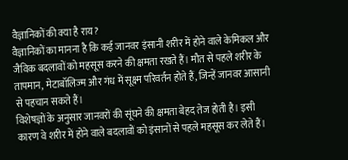वैज्ञानिकों की क्या है राय?
वैज्ञानिकों का मानना है कि कई जानवर इंसानी शरीर में होने वाले केमिकल और जैविक बदलावों को महसूस करने की क्षमता रखते हैं। मौत से पहले शरीर के तापमान, मेटाबॉलिज्म और गंध में सूक्ष्म परिवर्तन होते हैं, जिन्हें जानवर आसानी से पहचान सकते हैं।
विशेषज्ञों के अनुसार जानवरों की सूंघने की क्षमता बेहद तेज होती है। इसी कारण वे शरीर में होने वाले बदलावों को इंसानों से पहले महसूस कर लेते हैं।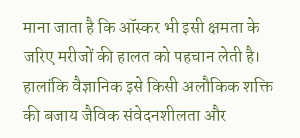माना जाता है कि ऑस्कर भी इसी क्षमता के जरिए मरीजों की हालत को पहचान लेती है।
हालांकि वैज्ञानिक इसे किसी अलौकिक शक्ति की बजाय जैविक संवेदनशीलता और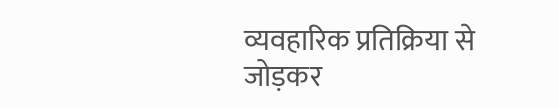व्यवहारिक प्रतिक्रिया से जोड़कर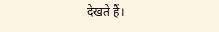देखते हैं।